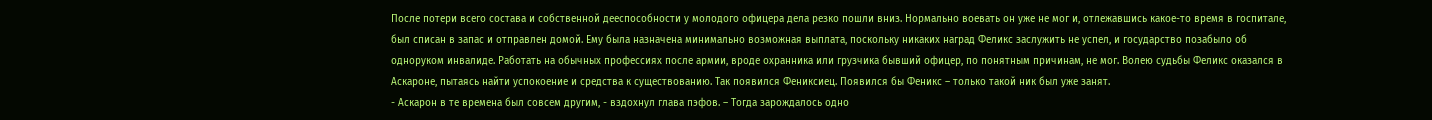После потери всего состава и собственной дееспособности у молодого офицера дела резко пошли вниз. Нормально воевать он уже не мог и, отлежавшись какое-то время в госпитале, был списан в запас и отправлен домой. Ему была назначена минимально возможная выплата, поскольку никаких наград Феликс заслужить не успел, и государство позабыло об одноруком инвалиде. Работать на обычных профессиях после армии, вроде охранника или грузчика бывший офицер, по понятным причинам, не мог. Волею судьбы Феликс оказался в Аскароне, пытаясь найти успокоение и средства к существованию. Так появился Фениксиец. Появился бы Феникс – только такой ник был уже занят.
- Аскарон в те времена был совсем другим, - вздохнул глава пэфов. – Тогда зарождалось одно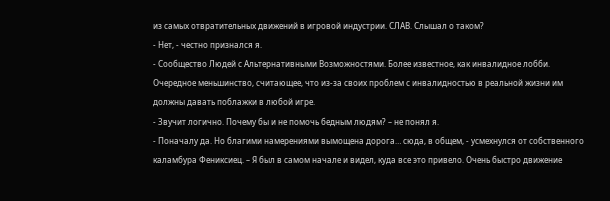из самых отвратительных движений в игровой индустрии. СЛАВ. Слышал о таком?
- Нет, - честно признался я.
- Сообщество Людей с Альтернативными Возможностями. Более известное, как инвалидное лобби. Очередное меньшинство, считающее, что из-за своих проблем с инвалидностью в реальной жизни им должны давать поблажки в любой игре.
- Звучит логично. Почему бы и не помочь бедным людям? – не понял я.
- Поначалу да. Но благими намерениями вымощена дорога… сюда, в общем, - усмехнулся от собственного каламбура Фениксиец. – Я был в самом начале и видел, куда все это привело. Очень быстро движение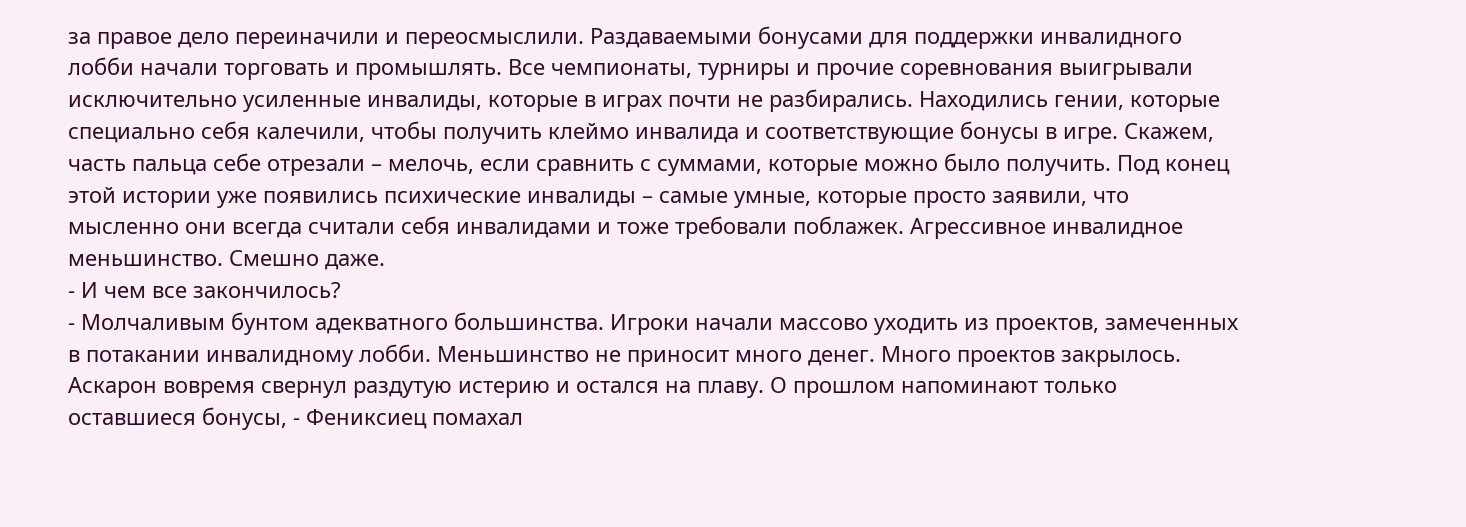за правое дело переиначили и переосмыслили. Раздаваемыми бонусами для поддержки инвалидного лобби начали торговать и промышлять. Все чемпионаты, турниры и прочие соревнования выигрывали исключительно усиленные инвалиды, которые в играх почти не разбирались. Находились гении, которые специально себя калечили, чтобы получить клеймо инвалида и соответствующие бонусы в игре. Скажем, часть пальца себе отрезали – мелочь, если сравнить с суммами, которые можно было получить. Под конец этой истории уже появились психические инвалиды – самые умные, которые просто заявили, что мысленно они всегда считали себя инвалидами и тоже требовали поблажек. Агрессивное инвалидное меньшинство. Смешно даже.
- И чем все закончилось?
- Молчаливым бунтом адекватного большинства. Игроки начали массово уходить из проектов, замеченных в потакании инвалидному лобби. Меньшинство не приносит много денег. Много проектов закрылось. Аскарон вовремя свернул раздутую истерию и остался на плаву. О прошлом напоминают только оставшиеся бонусы, - Фениксиец помахал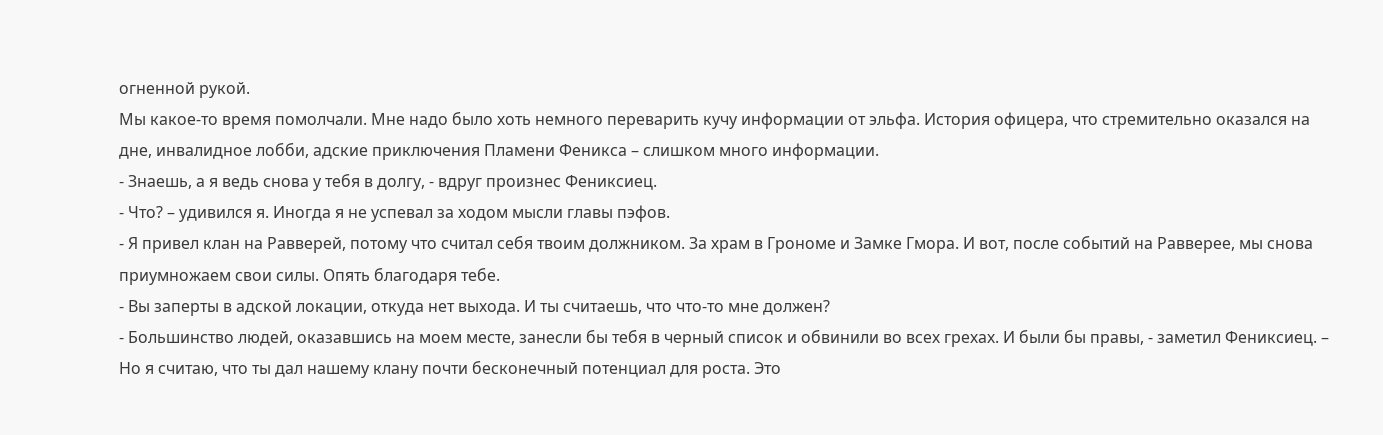огненной рукой.
Мы какое-то время помолчали. Мне надо было хоть немного переварить кучу информации от эльфа. История офицера, что стремительно оказался на дне, инвалидное лобби, адские приключения Пламени Феникса – слишком много информации.
- Знаешь, а я ведь снова у тебя в долгу, - вдруг произнес Фениксиец.
- Что? – удивился я. Иногда я не успевал за ходом мысли главы пэфов.
- Я привел клан на Равверей, потому что считал себя твоим должником. За храм в Грономе и Замке Гмора. И вот, после событий на Равверее, мы снова приумножаем свои силы. Опять благодаря тебе.
- Вы заперты в адской локации, откуда нет выхода. И ты считаешь, что что-то мне должен?
- Большинство людей, оказавшись на моем месте, занесли бы тебя в черный список и обвинили во всех грехах. И были бы правы, - заметил Фениксиец. – Но я считаю, что ты дал нашему клану почти бесконечный потенциал для роста. Это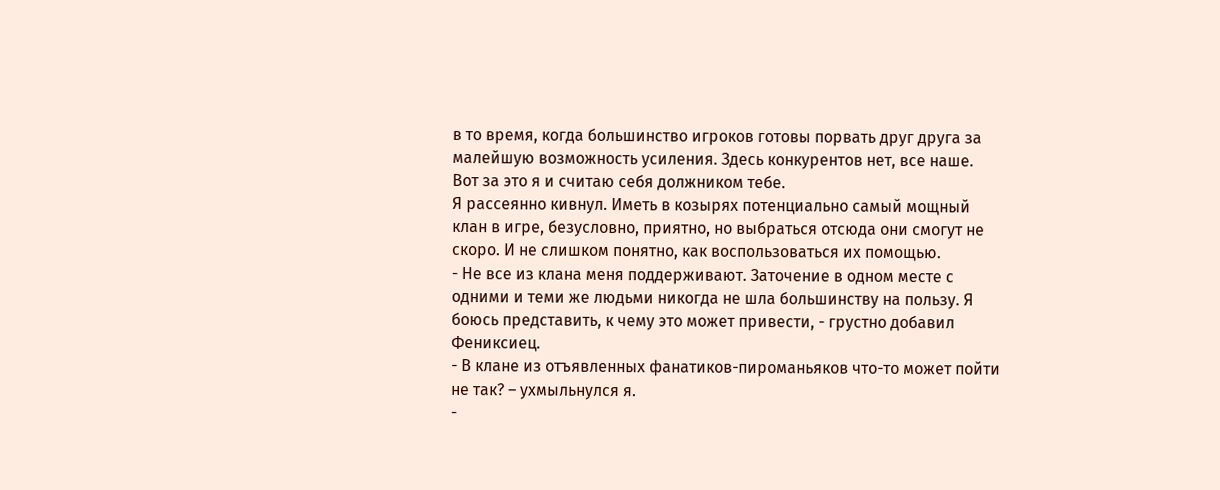в то время, когда большинство игроков готовы порвать друг друга за малейшую возможность усиления. Здесь конкурентов нет, все наше. Вот за это я и считаю себя должником тебе.
Я рассеянно кивнул. Иметь в козырях потенциально самый мощный клан в игре, безусловно, приятно, но выбраться отсюда они смогут не скоро. И не слишком понятно, как воспользоваться их помощью.
- Не все из клана меня поддерживают. Заточение в одном месте с одними и теми же людьми никогда не шла большинству на пользу. Я боюсь представить, к чему это может привести, - грустно добавил Фениксиец.
- В клане из отъявленных фанатиков-пироманьяков что-то может пойти не так? – ухмыльнулся я.
-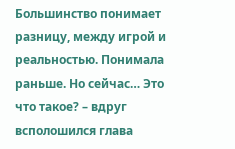Большинство понимает разницу, между игрой и реальностью. Понимала раньше. Но сейчас… Это что такое? – вдруг всполошился глава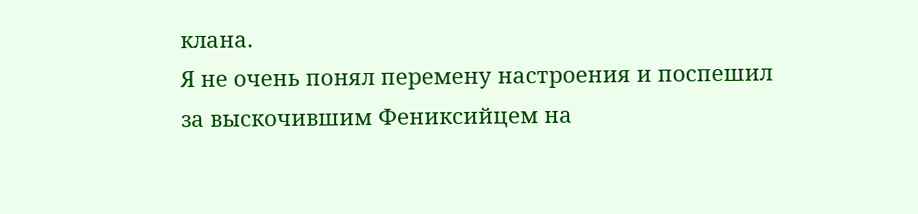клана.
Я не очень понял перемену настроения и поспешил за выскочившим Фениксийцем на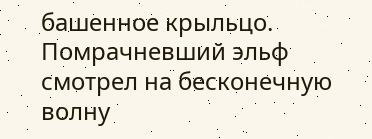башенное крыльцо. Помрачневший эльф смотрел на бесконечную волну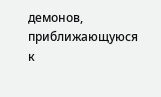демонов, приближающуюся к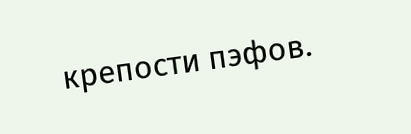крепости пэфов.